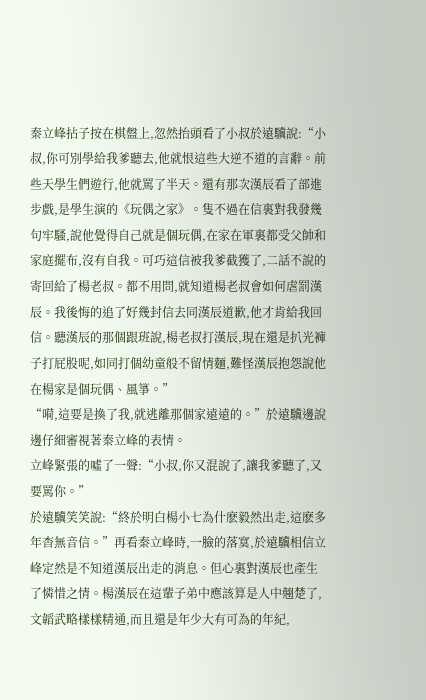秦立峰拈子按在棋盤上,忽然抬頭看了小叔於遠驥說:“小叔,你可別學給我爹聽去,他就恨這些大逆不道的言辭。前些天學生們遊行,他就罵了半天。還有那次漢辰看了部進步戲,是學生演的《玩偶之家》。隻不過在信裏對我發幾句牢騷,說他覺得自己就是個玩偶,在家在軍裏都受父帥和家庭擺布,沒有自我。可巧這信被我爹截獲了,二話不說的寄回給了楊老叔。都不用問,就知道楊老叔會如何虐罰漢辰。我後悔的追了好幾封信去同漢辰道歉,他才肯給我回信。聽漢辰的那個跟班說,楊老叔打漢辰,現在還是扒光褲子打屁股呢,如同打個幼童般不留情麵,難怪漢辰抱怨說他在楊家是個玩偶、風箏。”
“嗬,這要是換了我,就逃離那個家遠遠的。”於遠驥邊說邊仔細審視著秦立峰的表情。
立峰緊張的噓了一聲:“小叔,你又混說了,讓我爹聽了,又要罵你。”
於遠驥笑笑說:“終於明白楊小七為什麽毅然出走,這麽多年杳無音信。”再看秦立峰時,一臉的落寞,於遠驥相信立峰定然是不知道漢辰出走的消息。但心裏對漢辰也產生了憐惜之情。楊漢辰在這輩子弟中應該算是人中翹楚了,文韜武略樣樣精通,而且還是年少大有可為的年紀,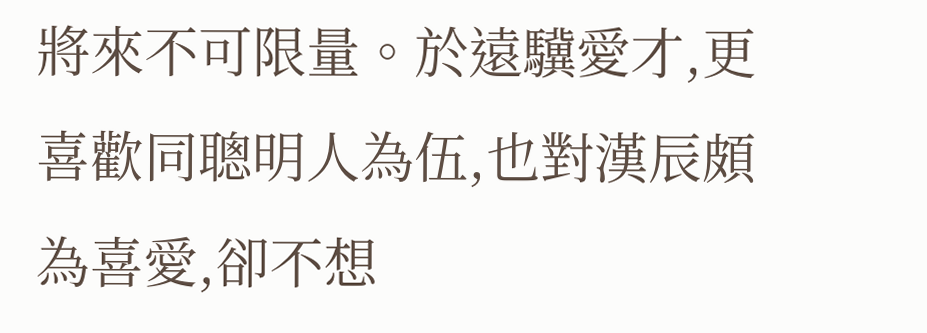將來不可限量。於遠驥愛才,更喜歡同聰明人為伍,也對漢辰頗為喜愛,卻不想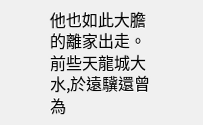他也如此大膽的離家出走。前些天龍城大水,於遠驥還曾為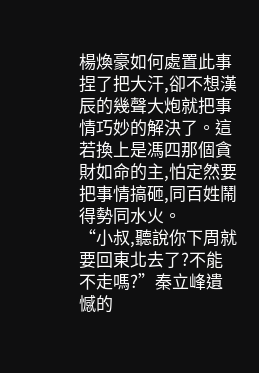楊煥豪如何處置此事捏了把大汗,卻不想漢辰的幾聲大炮就把事情巧妙的解決了。這若換上是馮四那個貪財如命的主,怕定然要把事情搞砸,同百姓鬧得勢同水火。
“小叔,聽說你下周就要回東北去了?不能不走嗎?”秦立峰遺憾的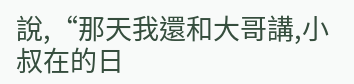說,“那天我還和大哥講,小叔在的日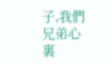子,我們兄弟心裏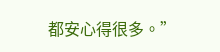都安心得很多。”